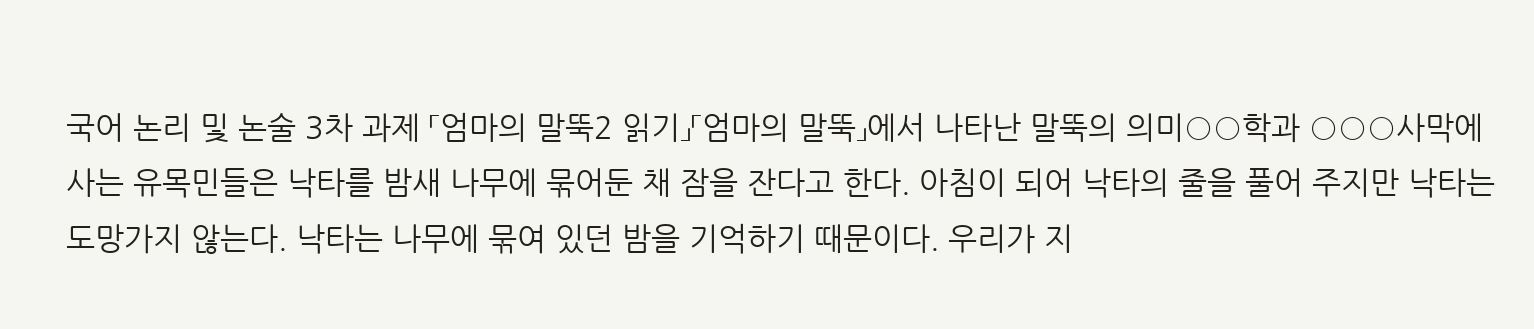국어 논리 및 논술 3차 과제 「엄마의 말뚝2 읽기」「엄마의 말뚝」에서 나타난 말뚝의 의미○○학과 ○○○사막에 사는 유목민들은 낙타를 밤새 나무에 묶어둔 채 잠을 잔다고 한다. 아침이 되어 낙타의 줄을 풀어 주지만 낙타는 도망가지 않는다. 낙타는 나무에 묶여 있던 밤을 기억하기 때문이다. 우리가 지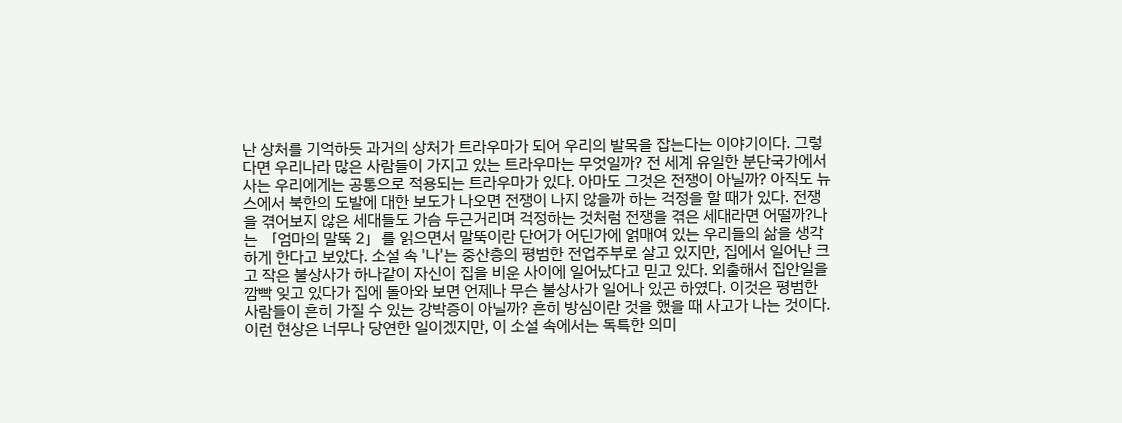난 상처를 기억하듯 과거의 상처가 트라우마가 되어 우리의 발목을 잡는다는 이야기이다. 그렇다면 우리나라 많은 사람들이 가지고 있는 트라우마는 무엇일까? 전 세계 유일한 분단국가에서 사는 우리에게는 공통으로 적용되는 트라우마가 있다. 아마도 그것은 전쟁이 아닐까? 아직도 뉴스에서 북한의 도발에 대한 보도가 나오면 전쟁이 나지 않을까 하는 걱정을 할 때가 있다. 전쟁을 겪어보지 않은 세대들도 가슴 두근거리며 걱정하는 것처럼 전쟁을 겪은 세대라면 어떨까?나는 「엄마의 말뚝 2」를 읽으면서 말뚝이란 단어가 어딘가에 얽매여 있는 우리들의 삶을 생각하게 한다고 보았다. 소설 속 '나'는 중산층의 평범한 전업주부로 살고 있지만, 집에서 일어난 크고 작은 불상사가 하나같이 자신이 집을 비운 사이에 일어났다고 믿고 있다. 외출해서 집안일을 깜빡 잊고 있다가 집에 돌아와 보면 언제나 무슨 불상사가 일어나 있곤 하였다. 이것은 평범한 사람들이 흔히 가질 수 있는 강박증이 아닐까? 흔히 방심이란 것을 했을 때 사고가 나는 것이다. 이런 현상은 너무나 당연한 일이겠지만, 이 소설 속에서는 독특한 의미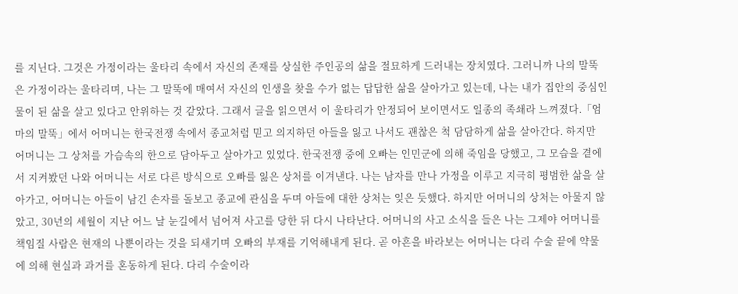를 지닌다. 그것은 가정이라는 울타리 속에서 자신의 존재를 상실한 주인공의 삶을 절묘하게 드러내는 장치였다. 그러니까 나의 말뚝은 가정이라는 울타리며, 나는 그 말뚝에 매여서 자신의 인생을 찾을 수가 없는 답답한 삶을 살아가고 있는데, 나는 내가 집안의 중심인물이 된 삶을 살고 있다고 안위하는 것 같았다. 그래서 글을 읽으면서 이 울타리가 안정되어 보이면서도 일종의 족쇄라 느껴졌다.「엄마의 말뚝」에서 어머니는 한국전쟁 속에서 종교처럼 믿고 의지하던 아들을 잃고 나서도 괜찮은 척 담담하게 삶을 살아간다. 하지만 어머니는 그 상처를 가슴속의 한으로 담아두고 살아가고 있었다. 한국전쟁 중에 오빠는 인민군에 의해 죽임을 당했고, 그 모습을 곁에서 지켜봤던 나와 어머니는 서로 다른 방식으로 오빠를 잃은 상처를 이겨낸다. 나는 남자를 만나 가정을 이루고 지극히 평범한 삶을 살아가고, 어머니는 아들이 남긴 손자를 돌보고 종교에 관심을 두며 아들에 대한 상처는 잊은 듯했다. 하지만 어머니의 상처는 아물지 않았고, 30년의 세월이 지난 어느 날 눈길에서 넘어져 사고를 당한 뒤 다시 나타난다. 어머니의 사고 소식을 들은 나는 그제야 어머니를 책임질 사람은 현재의 나뿐이라는 것을 되새기며 오빠의 부재를 기억해내게 된다. 곧 아흔을 바라보는 어머니는 다리 수술 끝에 약물에 의해 현실과 과거를 혼동하게 된다. 다리 수술이라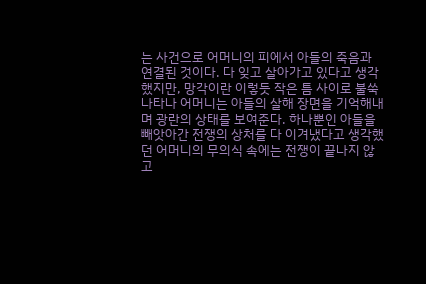는 사건으로 어머니의 피에서 아들의 죽음과 연결된 것이다. 다 잊고 살아가고 있다고 생각했지만, 망각이란 이렇듯 작은 틈 사이로 불쑥 나타나 어머니는 아들의 살해 장면을 기억해내며 광란의 상태를 보여준다. 하나뿐인 아들을 빼앗아간 전쟁의 상처를 다 이겨냈다고 생각했던 어머니의 무의식 속에는 전쟁이 끝나지 않고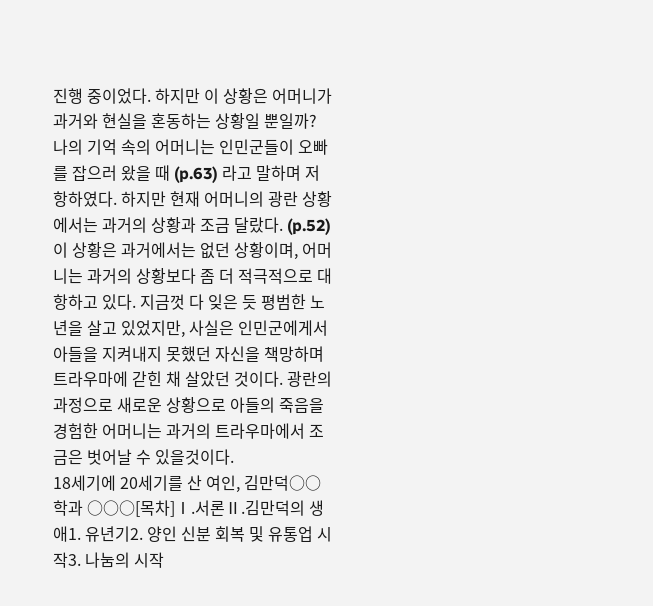진행 중이었다. 하지만 이 상황은 어머니가 과거와 현실을 혼동하는 상황일 뿐일까? 나의 기억 속의 어머니는 인민군들이 오빠를 잡으러 왔을 때 (p.63) 라고 말하며 저항하였다. 하지만 현재 어머니의 광란 상황에서는 과거의 상황과 조금 달랐다. (p.52) 이 상황은 과거에서는 없던 상황이며, 어머니는 과거의 상황보다 좀 더 적극적으로 대항하고 있다. 지금껏 다 잊은 듯 평범한 노년을 살고 있었지만, 사실은 인민군에게서 아들을 지켜내지 못했던 자신을 책망하며 트라우마에 갇힌 채 살았던 것이다. 광란의 과정으로 새로운 상황으로 아들의 죽음을 경험한 어머니는 과거의 트라우마에서 조금은 벗어날 수 있을것이다.
18세기에 20세기를 산 여인, 김만덕○○학과 ○○○[목차]Ⅰ.서론Ⅱ.김만덕의 생애1. 유년기2. 양인 신분 회복 및 유통업 시작3. 나눔의 시작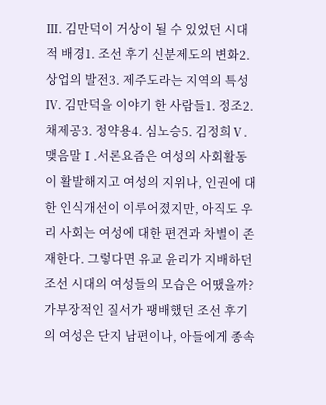Ⅲ. 김만덕이 거상이 될 수 있었던 시대적 배경1. 조선 후기 신분제도의 변화2. 상업의 발전3. 제주도라는 지역의 특성Ⅳ. 김만덕을 이야기 한 사람들1. 정조2. 채제공3. 정약용4. 심노승5. 김정희Ⅴ.맺음말Ⅰ.서론요즘은 여성의 사회활동이 활발해지고 여성의 지위나, 인권에 대한 인식개선이 이루어졌지만, 아직도 우리 사회는 여성에 대한 편견과 차별이 존재한다. 그렇다면 유교 윤리가 지배하던 조선 시대의 여성들의 모습은 어땠을까? 가부장적인 질서가 팽배했던 조선 후기의 여성은 단지 남편이나, 아들에게 종속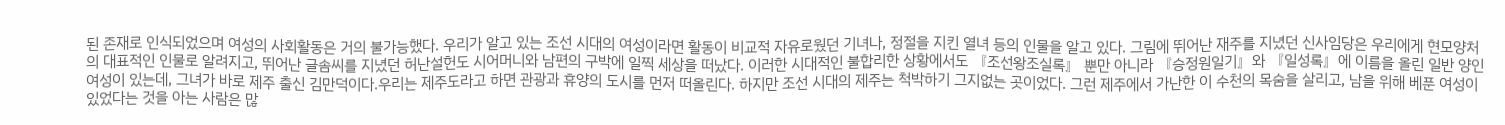된 존재로 인식되었으며 여성의 사회활동은 거의 불가능했다. 우리가 알고 있는 조선 시대의 여성이라면 활동이 비교적 자유로웠던 기녀나, 정절을 지킨 열녀 등의 인물을 알고 있다. 그림에 뛰어난 재주를 지녔던 신사임당은 우리에게 현모양처의 대표적인 인물로 알려지고, 뛰어난 글솜씨를 지녔던 허난설헌도 시어머니와 남편의 구박에 일찍 세상을 떠났다. 이러한 시대적인 불합리한 상황에서도 『조선왕조실록』 뿐만 아니라 『승정원일기』와 『일성록』에 이름을 올린 일반 양인 여성이 있는데, 그녀가 바로 제주 출신 김만덕이다.우리는 제주도라고 하면 관광과 휴양의 도시를 먼저 떠올린다. 하지만 조선 시대의 제주는 척박하기 그지없는 곳이었다. 그런 제주에서 가난한 이 수천의 목숨을 살리고, 남을 위해 베푼 여성이 있었다는 것을 아는 사람은 많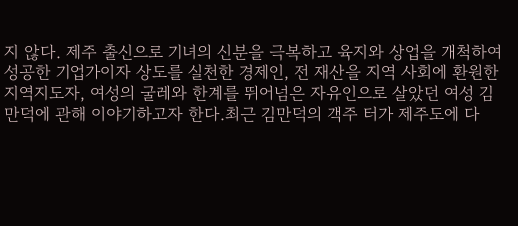지 않다. 제주 출신으로 기녀의 신분을 극복하고 육지와 상업을 개척하여 성공한 기업가이자 상도를 실천한 경제인, 전 재산을 지역 사회에 환원한 지역지도자, 여성의 굴레와 한계를 뛰어넘은 자유인으로 살았던 여성 김만덕에 관해 이야기하고자 한다.최근 김만덕의 객주 터가 제주도에 다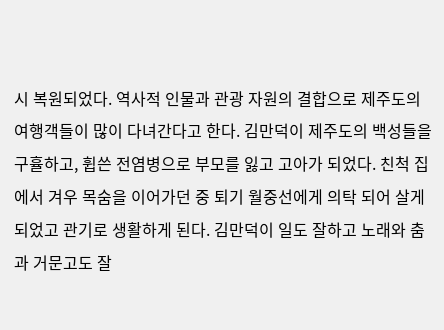시 복원되었다. 역사적 인물과 관광 자원의 결합으로 제주도의 여행객들이 많이 다녀간다고 한다. 김만덕이 제주도의 백성들을 구휼하고, 휩쓴 전염병으로 부모를 잃고 고아가 되었다. 친척 집에서 겨우 목숨을 이어가던 중 퇴기 월중선에게 의탁 되어 살게 되었고 관기로 생활하게 된다. 김만덕이 일도 잘하고 노래와 춤과 거문고도 잘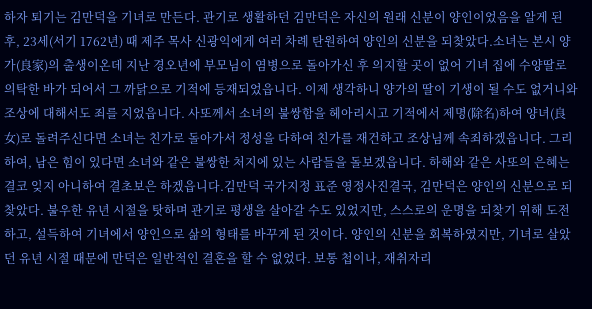하자 퇴기는 김만덕을 기녀로 만든다. 관기로 생활하던 김만덕은 자신의 원래 신분이 양인이었음을 알게 된 후, 23세(서기 1762년) 때 제주 목사 신광익에게 여러 차례 탄원하여 양인의 신분을 되찾았다.소녀는 본시 양가(良家)의 출생이온데 지난 경오년에 부모님이 염병으로 돌아가신 후 의지할 곳이 없어 기녀 집에 수양딸로 의탁한 바가 되어서 그 까닭으로 기적에 등재되었읍니다. 이제 생각하니 양가의 딸이 기생이 될 수도 없거니와 조상에 대해서도 죄를 지었읍니다. 사또께서 소녀의 불쌍함을 헤아리시고 기적에서 제명(除名)하여 양녀(良女)로 돌려주신다면 소녀는 친가로 돌아가서 정성을 다하여 친가를 재건하고 조상님께 속죄하겠읍니다. 그리하여, 남은 힘이 있다면 소녀와 같은 불쌍한 처지에 있는 사람들을 돌보겠읍니다. 하해와 같은 사또의 은혜는 결코 잊지 아니하여 결초보은 하겠읍니다.김만덕 국가지정 표준 영정사진결국, 김만덕은 양인의 신분으로 되찾았다. 불우한 유년 시절을 탓하며 관기로 평생을 살아갈 수도 있었지만, 스스로의 운명을 되찾기 위해 도전하고, 설득하여 기녀에서 양인으로 삶의 형태를 바꾸게 된 것이다. 양인의 신분을 회복하였지만, 기녀로 살았던 유년 시절 때문에 만덕은 일반적인 결혼을 할 수 없었다. 보통 첩이나, 재취자리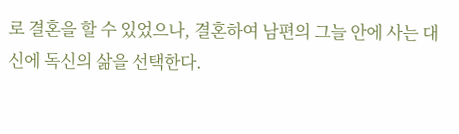로 결혼을 할 수 있었으나, 결혼하여 남편의 그늘 안에 사는 대신에 독신의 삶을 선택한다.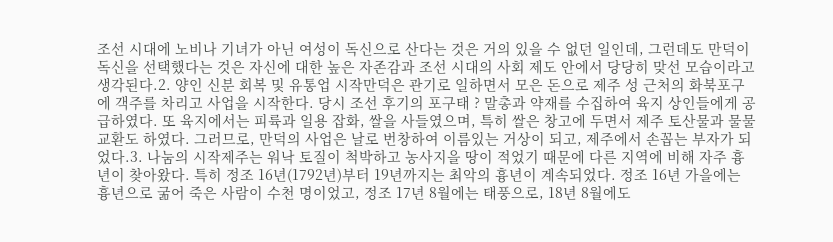조선 시대에 노비나 기녀가 아닌 여성이 독신으로 산다는 것은 거의 있을 수 없던 일인데, 그런데도 만덕이 독신을 선택했다는 것은 자신에 대한 높은 자존감과 조선 시대의 사회 제도 안에서 당당히 맞선 모습이라고 생각된다.2. 양인 신분 회복 및 유통업 시작만덕은 관기로 일하면서 모은 돈으로 제주 성 근처의 화북포구에 객주를 차리고 사업을 시작한다. 당시 조선 후기의 포구태 ? 말총과 약재를 수집하여 육지 상인들에게 공급하였다. 또 육지에서는 피륙과 일용 잡화, 쌀을 사들였으며, 특히 쌀은 창고에 두면서 제주 토산물과 물물교환도 하였다. 그러므로, 만덕의 사업은 날로 번창하여 이름있는 거상이 되고, 제주에서 손꼽는 부자가 되었다.3. 나눔의 시작제주는 워낙 토질이 척박하고 농사지을 땅이 적었기 때문에 다른 지역에 비해 자주 흉년이 찾아왔다. 특히 정조 16년(1792년)부터 19년까지는 최악의 흉년이 계속되었다. 정조 16년 가을에는 흉년으로 굶어 죽은 사람이 수천 명이었고, 정조 17년 8월에는 태풍으로, 18년 8월에도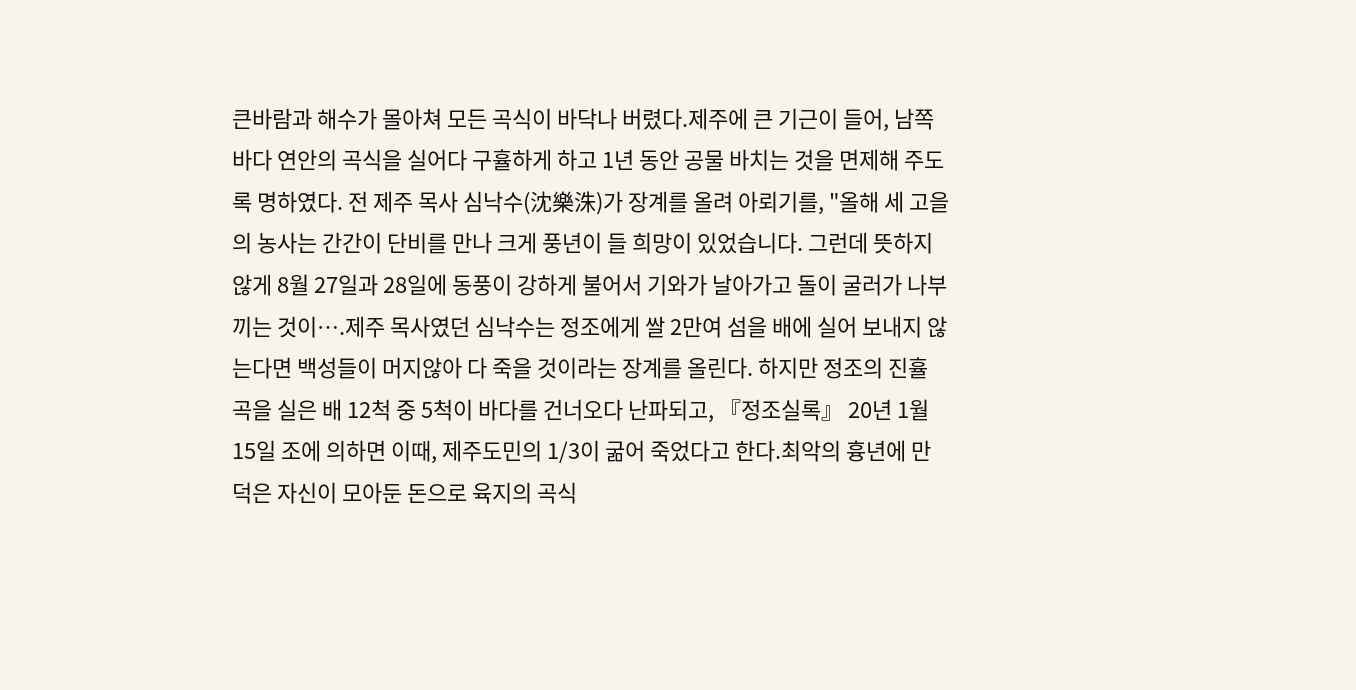큰바람과 해수가 몰아쳐 모든 곡식이 바닥나 버렸다.제주에 큰 기근이 들어, 남쪽 바다 연안의 곡식을 실어다 구휼하게 하고 1년 동안 공물 바치는 것을 면제해 주도록 명하였다. 전 제주 목사 심낙수(沈樂洙)가 장계를 올려 아뢰기를, "올해 세 고을의 농사는 간간이 단비를 만나 크게 풍년이 들 희망이 있었습니다. 그런데 뜻하지 않게 8월 27일과 28일에 동풍이 강하게 불어서 기와가 날아가고 돌이 굴러가 나부끼는 것이….제주 목사였던 심낙수는 정조에게 쌀 2만여 섬을 배에 실어 보내지 않는다면 백성들이 머지않아 다 죽을 것이라는 장계를 올린다. 하지만 정조의 진휼 곡을 실은 배 12척 중 5척이 바다를 건너오다 난파되고, 『정조실록』 20년 1월 15일 조에 의하면 이때, 제주도민의 1/3이 굶어 죽었다고 한다.최악의 흉년에 만덕은 자신이 모아둔 돈으로 육지의 곡식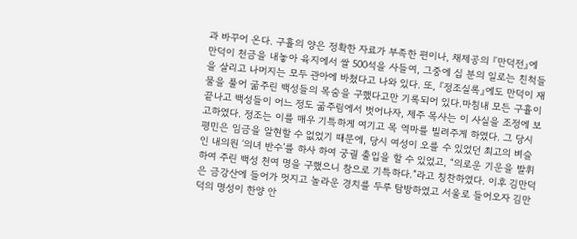과 바꾸어 온다. 구휼의 양은 정확한 자료가 부족한 편이나, 채제공의 『만덕전』에 만덕이 천금을 내놓아 육지에서 쌀 500석을 사들여, 그중에 십 분의 일로는 친척들을 살리고 나머지는 모두 관아에 바쳤다고 나와 있다. 또, 『정조실록』에도 만덕이 재물을 풀어 굶주린 백성들의 목숨을 구했다고만 기록되어 있다.마침내 모든 구휼이 끝나고 백성들이 어느 정도 굶주림에서 벗어나자, 제주 목사는 이 사실을 조정에 보고하였다. 정조는 이를 매우 기특하게 여기고 목 역마를 빌려주게 하였다. 그 당시 평민은 임금을 알현할 수 없었기 때문에, 당시 여성이 오를 수 있었던 최고의 벼슬인 내의원 ‘의녀 반수’를 하사 하여 궁궐 출입을 할 수 있었고, “의로운 기운을 발휘하여 주린 백성 천여 명을 구했으니 참으로 기특하다.”라고 칭찬하였다. 이후 김만덕은 금강산에 들어가 멋지고 놀라운 경치를 두루 탐방하였고 서울로 들어오자 김만덕의 명성이 한양 안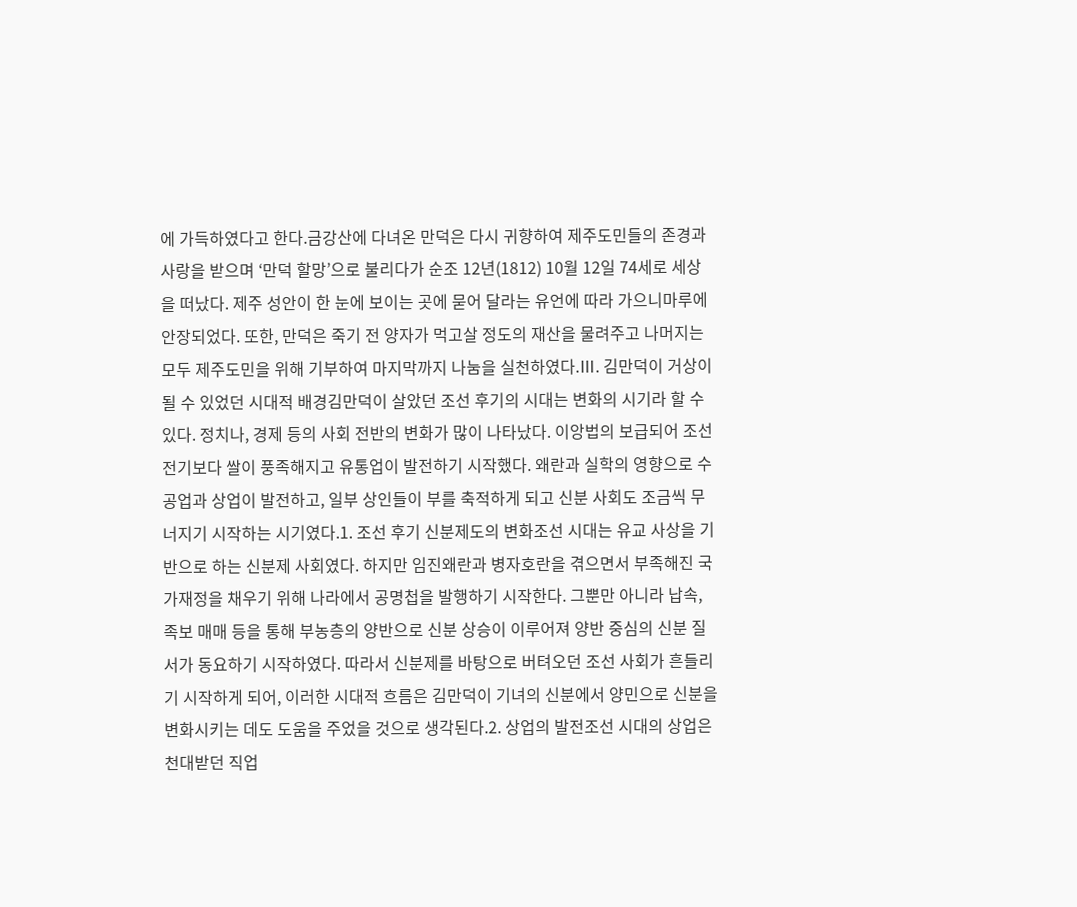에 가득하였다고 한다.금강산에 다녀온 만덕은 다시 귀향하여 제주도민들의 존경과 사랑을 받으며 ‘만덕 할망’으로 불리다가 순조 12년(1812) 10월 12일 74세로 세상을 떠났다. 제주 성안이 한 눈에 보이는 곳에 묻어 달라는 유언에 따라 가으니마루에 안장되었다. 또한, 만덕은 죽기 전 양자가 먹고살 정도의 재산을 물려주고 나머지는 모두 제주도민을 위해 기부하여 마지막까지 나눔을 실천하였다.Ⅲ. 김만덕이 거상이 될 수 있었던 시대적 배경김만덕이 살았던 조선 후기의 시대는 변화의 시기라 할 수 있다. 정치나, 경제 등의 사회 전반의 변화가 많이 나타났다. 이앙법의 보급되어 조선 전기보다 쌀이 풍족해지고 유통업이 발전하기 시작했다. 왜란과 실학의 영향으로 수공업과 상업이 발전하고, 일부 상인들이 부를 축적하게 되고 신분 사회도 조금씩 무너지기 시작하는 시기였다.1. 조선 후기 신분제도의 변화조선 시대는 유교 사상을 기반으로 하는 신분제 사회였다. 하지만 임진왜란과 병자호란을 겪으면서 부족해진 국가재정을 채우기 위해 나라에서 공명첩을 발행하기 시작한다. 그뿐만 아니라 납속, 족보 매매 등을 통해 부농층의 양반으로 신분 상승이 이루어져 양반 중심의 신분 질서가 동요하기 시작하였다. 따라서 신분제를 바탕으로 버텨오던 조선 사회가 흔들리기 시작하게 되어, 이러한 시대적 흐름은 김만덕이 기녀의 신분에서 양민으로 신분을 변화시키는 데도 도움을 주었을 것으로 생각된다.2. 상업의 발전조선 시대의 상업은 천대받던 직업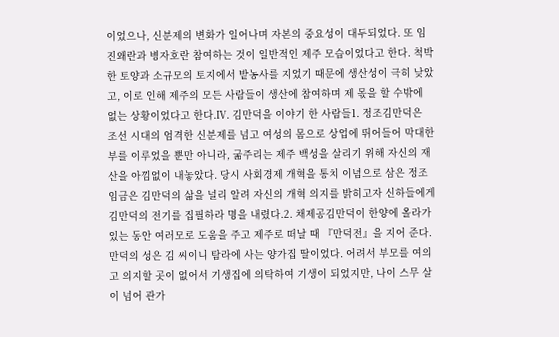이었으나, 신분제의 변화가 일어나며 자본의 중요성이 대두되었다. 또 임진왜란과 병자호란 참여하는 것이 일반적인 제주 모습이었다고 한다. 척박한 토양과 소규모의 토지에서 밭농사를 지었기 때문에 생산성이 극히 낮았고, 이로 인해 제주의 모든 사람들이 생산에 참여하며 제 몫을 할 수밖에 없는 상황이었다고 한다.Ⅳ. 김만덕을 이야기 한 사람들1. 정조김만덕은 조선 시대의 엄격한 신분제를 넘고 여성의 몸으로 상업에 뛰어들어 막대한 부를 이루었을 뿐만 아니라, 굶주리는 제주 백성을 살리기 위해 자신의 재산을 아낌없이 내놓았다. 당시 사회경제 개혁을 통치 이념으로 삼은 정조 임금은 김만덕의 삶을 널리 알려 자신의 개혁 의지를 밝히고자 신하들에게 김만덕의 전기를 집필하라 명을 내렸다.2. 채제공김만덕이 한양에 올라가 있는 동안 여러모로 도움을 주고 제주로 떠날 때 『만덕전』을 지어 준다.만덕의 성은 김 씨이니 탐라에 사는 양가집 딸이었다. 어려서 부모를 여의고 의지할 곳이 없어서 기생집에 의탁하여 기생이 되었지만, 나이 스무 살이 넘어 관가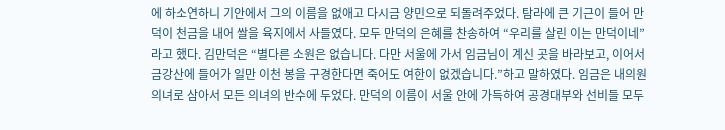에 하소연하니 기안에서 그의 이름을 없애고 다시금 양민으로 되돌려주었다. 탐라에 큰 기근이 들어 만덕이 천금을 내어 쌀을 육지에서 사들였다. 모두 만덕의 은혜를 찬송하여 “우리를 살린 이는 만덕이네”라고 했다. 김만덕은 “별다른 소원은 없습니다. 다만 서울에 가서 임금님이 계신 곳을 바라보고, 이어서 금강산에 들어가 일만 이천 봉을 구경한다면 죽어도 여한이 없겠습니다.”하고 말하였다. 임금은 내의원 의녀로 삼아서 모든 의녀의 반수에 두었다. 만덕의 이름이 서울 안에 가득하여 공경대부와 선비들 모두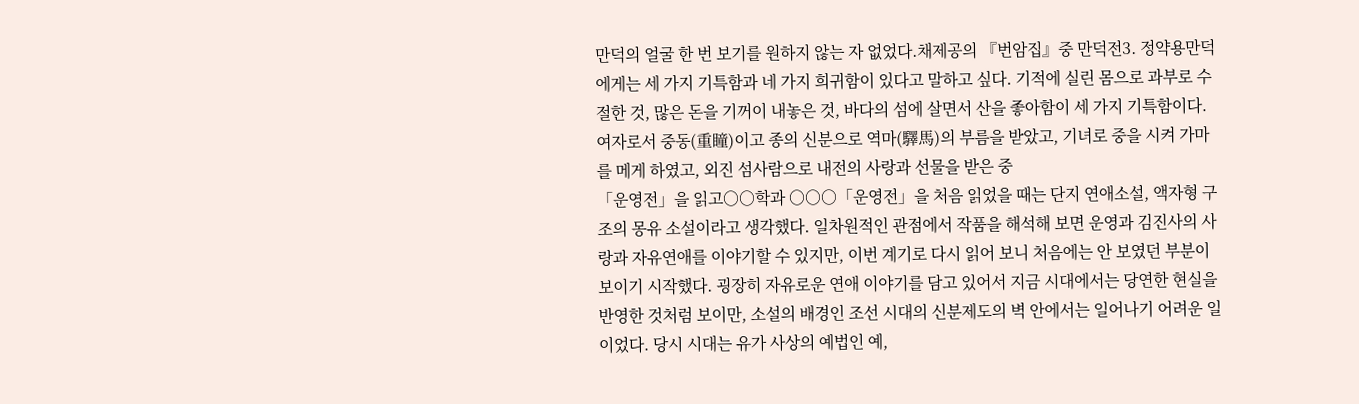만덕의 얼굴 한 번 보기를 원하지 않는 자 없었다.채제공의 『번암집』중 만덕전3. 정약용만덕에게는 세 가지 기특함과 네 가지 희귀함이 있다고 말하고 싶다. 기적에 실린 몸으로 과부로 수절한 것, 많은 돈을 기꺼이 내놓은 것, 바다의 섬에 살면서 산을 좋아함이 세 가지 기특함이다. 여자로서 중동(重瞳)이고 종의 신분으로 역마(驛馬)의 부름을 받았고, 기녀로 중을 시켜 가마를 메게 하였고, 외진 섬사람으로 내전의 사랑과 선물을 받은 중
「운영전」을 읽고○○학과 ○○○「운영전」을 처음 읽었을 때는 단지 연애소설, 액자형 구조의 몽유 소설이라고 생각했다. 일차원적인 관점에서 작품을 해석해 보면 운영과 김진사의 사랑과 자유연애를 이야기할 수 있지만, 이번 계기로 다시 읽어 보니 처음에는 안 보였던 부분이 보이기 시작했다. 굉장히 자유로운 연애 이야기를 담고 있어서 지금 시대에서는 당연한 현실을 반영한 것처럼 보이만, 소설의 배경인 조선 시대의 신분제도의 벽 안에서는 일어나기 어려운 일이었다. 당시 시대는 유가 사상의 예법인 예,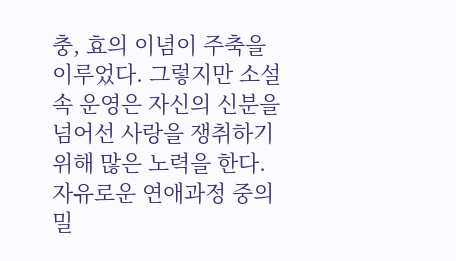충, 효의 이념이 주축을 이루었다. 그렇지만 소설 속 운영은 자신의 신분을 넘어선 사랑을 쟁취하기 위해 많은 노력을 한다. 자유로운 연애과정 중의 밀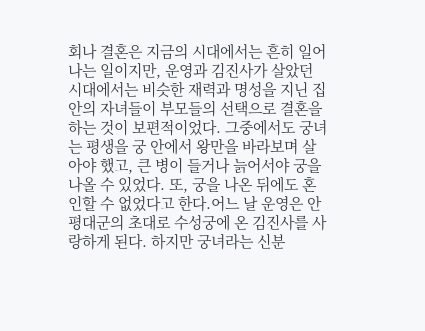회나 결혼은 지금의 시대에서는 흔히 일어나는 일이지만, 운영과 김진사가 살았던 시대에서는 비슷한 재력과 명성을 지닌 집안의 자녀들이 부모들의 선택으로 결혼을 하는 것이 보편적이었다. 그중에서도 궁녀는 평생을 궁 안에서 왕만을 바라보며 살아야 했고, 큰 병이 들거나 늙어서야 궁을 나올 수 있었다. 또, 궁을 나온 뒤에도 혼인할 수 없었다고 한다.어느 날 운영은 안평대군의 초대로 수성궁에 온 김진사를 사랑하게 된다. 하지만 궁녀라는 신분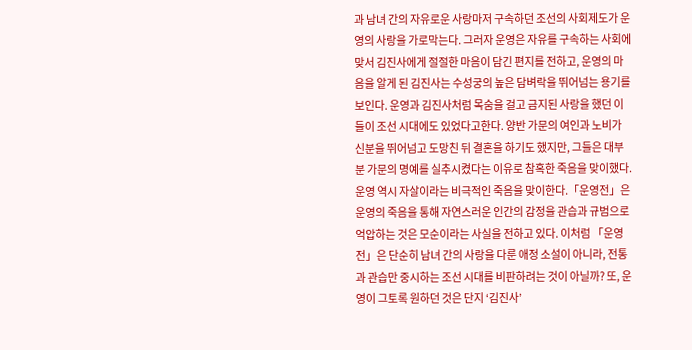과 남녀 간의 자유로운 사랑마저 구속하던 조선의 사회제도가 운영의 사랑을 가로막는다. 그러자 운영은 자유를 구속하는 사회에 맞서 김진사에게 절절한 마음이 담긴 편지를 전하고, 운영의 마음을 알게 된 김진사는 수성궁의 높은 담벼락을 뛰어넘는 용기를 보인다. 운영과 김진사처럼 목숨을 걸고 금지된 사랑을 했던 이들이 조선 시대에도 있었다고한다. 양반 가문의 여인과 노비가 신분을 뛰어넘고 도망친 뒤 결혼을 하기도 했지만, 그들은 대부분 가문의 명예를 실추시켰다는 이유로 참혹한 죽음을 맞이했다. 운영 역시 자살이라는 비극적인 죽음을 맞이한다.「운영전」은 운영의 죽음을 통해 자연스러운 인간의 감정을 관습과 규범으로 억압하는 것은 모순이라는 사실을 전하고 있다. 이처럼 「운영전」은 단순히 남녀 간의 사랑을 다룬 애정 소설이 아니라, 전통과 관습만 중시하는 조선 시대를 비판하려는 것이 아닐까? 또, 운영이 그토록 원하던 것은 단지 ‘김진사’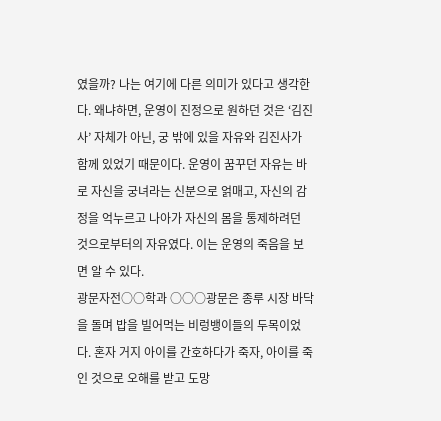였을까? 나는 여기에 다른 의미가 있다고 생각한다. 왜냐하면, 운영이 진정으로 원하던 것은 ‘김진사’ 자체가 아닌, 궁 밖에 있을 자유와 김진사가 함께 있었기 때문이다. 운영이 꿈꾸던 자유는 바로 자신을 궁녀라는 신분으로 얽매고, 자신의 감정을 억누르고 나아가 자신의 몸을 통제하려던 것으로부터의 자유였다. 이는 운영의 죽음을 보면 알 수 있다.
광문자전○○학과 ○○○광문은 종루 시장 바닥을 돌며 밥을 빌어먹는 비렁뱅이들의 두목이었다. 혼자 거지 아이를 간호하다가 죽자, 아이를 죽인 것으로 오해를 받고 도망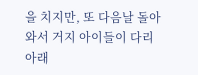을 치지만, 또 다음날 돌아와서 거지 아이들이 다리 아래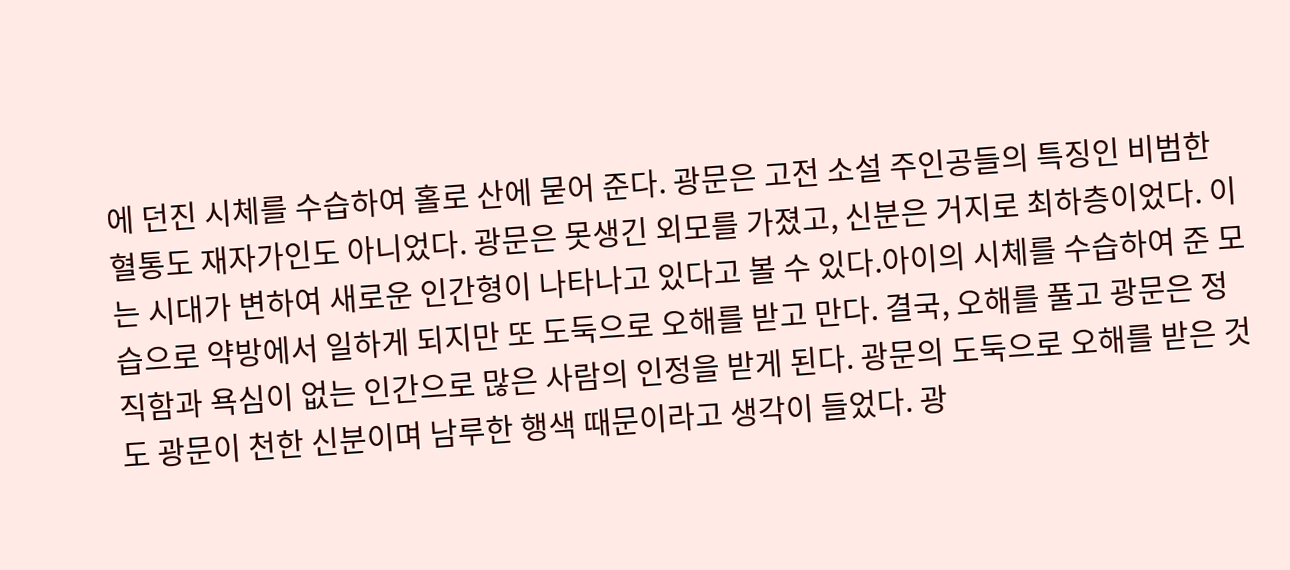에 던진 시체를 수습하여 홀로 산에 묻어 준다. 광문은 고전 소설 주인공들의 특징인 비범한 혈통도 재자가인도 아니었다. 광문은 못생긴 외모를 가졌고, 신분은 거지로 최하층이었다. 이는 시대가 변하여 새로운 인간형이 나타나고 있다고 볼 수 있다.아이의 시체를 수습하여 준 모습으로 약방에서 일하게 되지만 또 도둑으로 오해를 받고 만다. 결국, 오해를 풀고 광문은 정직함과 욕심이 없는 인간으로 많은 사람의 인정을 받게 된다. 광문의 도둑으로 오해를 받은 것도 광문이 천한 신분이며 남루한 행색 때문이라고 생각이 들었다. 광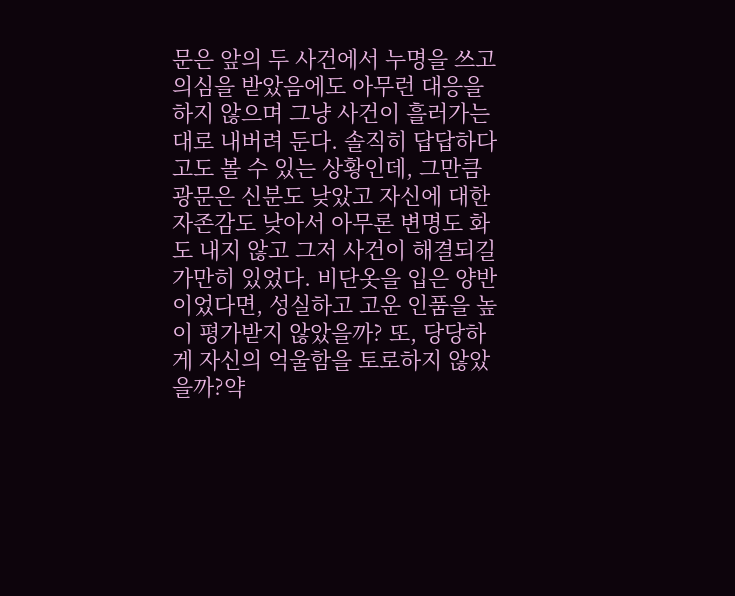문은 앞의 두 사건에서 누명을 쓰고 의심을 받았음에도 아무런 대응을 하지 않으며 그냥 사건이 흘러가는 대로 내버려 둔다. 솔직히 답답하다고도 볼 수 있는 상황인데, 그만큼 광문은 신분도 낮았고 자신에 대한 자존감도 낮아서 아무론 변명도 화도 내지 않고 그저 사건이 해결되길 가만히 있었다. 비단옷을 입은 양반이었다면, 성실하고 고운 인품을 높이 평가받지 않았을까? 또, 당당하게 자신의 억울함을 토로하지 않았을까?약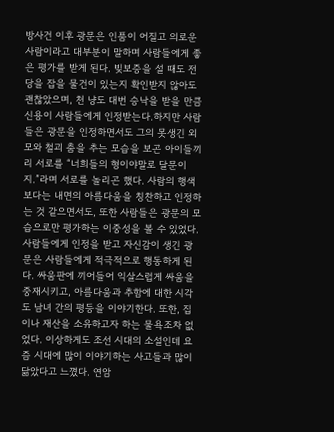방사건 이후 광문은 인품이 어질고 의로운 사람이라고 대부분이 말하며 사람들에게 좋은 평가를 받게 된다. 빚보증을 설 때도 전당을 잡을 물건이 있는지 확인받지 않아도 괜찮았으며, 천 냥도 대번 승낙을 받을 만큼 신용이 사람들에게 인정받는다.하지만 사람들은 광문을 인정하면서도 그의 못생긴 외모와 철괴 춤을 추는 모습을 보곤 아이들끼리 서로를 “너희들의 형이야말로 달문이지.”라며 서로를 놀리곤 했다. 사람의 행색보다는 내면의 아름다움을 칭찬하고 인정하는 것 같으면서도, 또한 사람들은 광문의 모습으로만 평가하는 이중성을 볼 수 있었다.사람들에게 인정을 받고 자신감이 생긴 광문은 사람들에게 적극적으로 행동하게 된다. 싸움판에 끼어들어 익살스럽게 싸움을 중재시키고, 아름다움과 추함에 대한 시각도 남녀 간의 평등을 이야기한다. 또한, 집이나 재산을 소유하고자 하는 물욕조차 없었다. 이상하게도 조선 시대의 소설인데 요즘 시대에 많이 이야기하는 사고들과 많이 닮았다고 느꼈다. 연암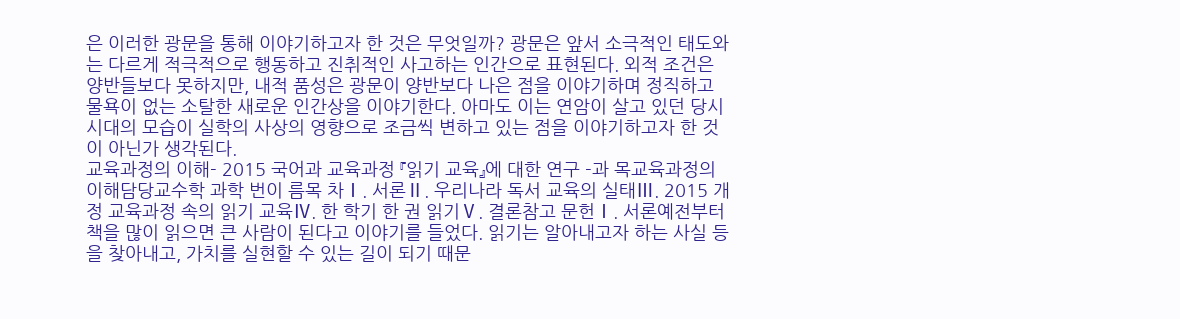은 이러한 광문을 통해 이야기하고자 한 것은 무엇일까? 광문은 앞서 소극적인 태도와는 다르게 적극적으로 행동하고 진취적인 사고하는 인간으로 표현된다. 외적 조건은 양반들보다 못하지만, 내적 품성은 광문이 양반보다 나은 점을 이야기하며 정직하고 물욕이 없는 소탈한 새로운 인간상을 이야기한다. 아마도 이는 연암이 살고 있던 당시 시대의 모습이 실학의 사상의 영향으로 조금씩 변하고 있는 점을 이야기하고자 한 것이 아닌가 생각된다.
교육과정의 이해- 2015 국어과 교육과정 『읽기 교육』에 대한 연구 -과 목교육과정의 이해담당교수학 과학 번이 름목 차Ⅰ. 서론Ⅱ. 우리나라 독서 교육의 실태Ⅲ. 2015 개정 교육과정 속의 읽기 교육Ⅳ. 한 학기 한 권 읽기Ⅴ. 결론참고 문헌Ⅰ. 서론예전부터 책을 많이 읽으면 큰 사람이 된다고 이야기를 들었다. 읽기는 알아내고자 하는 사실 등을 찾아내고, 가치를 실현할 수 있는 길이 되기 때문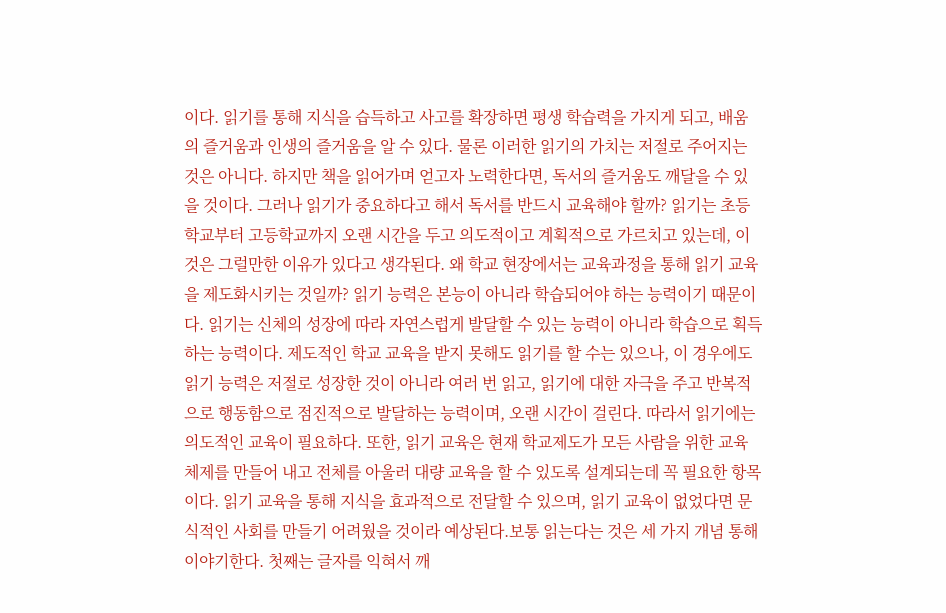이다. 읽기를 통해 지식을 습득하고 사고를 확장하면 평생 학습력을 가지게 되고, 배움의 즐거움과 인생의 즐거움을 알 수 있다. 물론 이러한 읽기의 가치는 저절로 주어지는 것은 아니다. 하지만 책을 읽어가며 얻고자 노력한다면, 독서의 즐거움도 깨달을 수 있을 것이다. 그러나 읽기가 중요하다고 해서 독서를 반드시 교육해야 할까? 읽기는 초등학교부터 고등학교까지 오랜 시간을 두고 의도적이고 계획적으로 가르치고 있는데, 이것은 그럴만한 이유가 있다고 생각된다. 왜 학교 현장에서는 교육과정을 통해 읽기 교육을 제도화시키는 것일까? 읽기 능력은 본능이 아니라 학습되어야 하는 능력이기 때문이다. 읽기는 신체의 성장에 따라 자연스럽게 발달할 수 있는 능력이 아니라 학습으로 획득하는 능력이다. 제도적인 학교 교육을 받지 못해도 읽기를 할 수는 있으나, 이 경우에도 읽기 능력은 저절로 성장한 것이 아니라 여러 번 읽고, 읽기에 대한 자극을 주고 반복적으로 행동함으로 점진적으로 발달하는 능력이며, 오랜 시간이 걸린다. 따라서 읽기에는 의도적인 교육이 필요하다. 또한, 읽기 교육은 현재 학교제도가 모든 사람을 위한 교육 체제를 만들어 내고 전체를 아울러 대량 교육을 할 수 있도록 설계되는데 꼭 필요한 항목이다. 읽기 교육을 통해 지식을 효과적으로 전달할 수 있으며, 읽기 교육이 없었다면 문식적인 사회를 만들기 어려웠을 것이라 예상된다.보통 읽는다는 것은 세 가지 개념 통해 이야기한다. 첫째는 글자를 익혀서 깨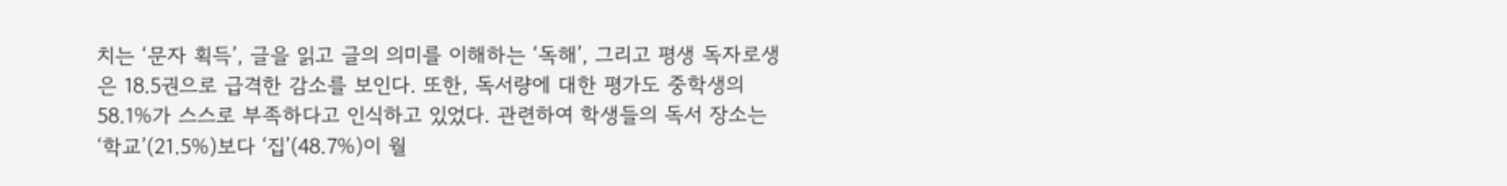치는 ‘문자 획득’, 글을 읽고 글의 의미를 이해하는 ‘독해’, 그리고 평생 독자로생은 18.5권으로 급격한 감소를 보인다. 또한, 독서량에 대한 평가도 중학생의 58.1%가 스스로 부족하다고 인식하고 있었다. 관련하여 학생들의 독서 장소는 ‘학교’(21.5%)보다 ‘집’(48.7%)이 월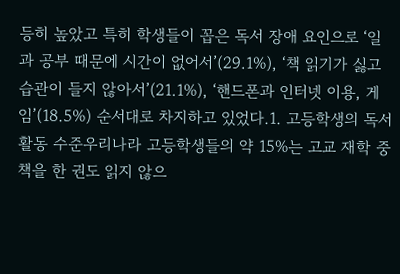등히 높았고 특히 학생들이 꼽은 독서 장애 요인으로 ‘일과 공부 때문에 시간이 없어서’(29.1%), ‘책 읽기가 싫고 습관이 들지 않아서’(21.1%), ‘핸드폰과 인터넷 이용, 게임’(18.5%) 순서대로 차지하고 있었다.1. 고등학생의 독서 활동 수준우리나라 고등학생들의 약 15%는 고교 재학 중 책을 한 권도 읽지 않으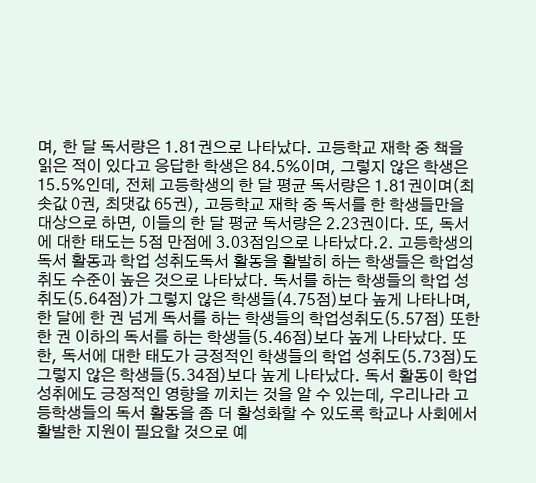며, 한 달 독서량은 1.81권으로 나타났다. 고등학교 재학 중 책을 읽은 적이 있다고 응답한 학생은 84.5%이며, 그렇지 않은 학생은 15.5%인데, 전체 고등학생의 한 달 평균 독서량은 1.81권이며(최솟값 0권, 최댓값 65권), 고등학교 재학 중 독서를 한 학생들만을 대상으로 하면, 이들의 한 달 평균 독서량은 2.23권이다. 또, 독서에 대한 태도는 5점 만점에 3.03점임으로 나타났다.2. 고등학생의 독서 활동과 학업 성취도독서 활동을 활발히 하는 학생들은 학업성취도 수준이 높은 것으로 나타났다. 독서를 하는 학생들의 학업 성취도(5.64점)가 그렇지 않은 학생들(4.75점)보다 높게 나타나며, 한 달에 한 권 넘게 독서를 하는 학생들의 학업성취도(5.57점) 또한 한 권 이하의 독서를 하는 학생들(5.46점)보다 높게 나타났다. 또한, 독서에 대한 태도가 긍정적인 학생들의 학업 성취도(5.73점)도 그렇지 않은 학생들(5.34점)보다 높게 나타났다. 독서 활동이 학업성취에도 긍정적인 영향을 끼치는 것을 알 수 있는데, 우리나라 고등학생들의 독서 활동을 좀 더 활성화할 수 있도록 학교나 사회에서 활발한 지원이 필요할 것으로 예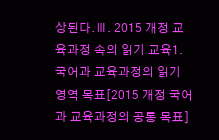상된다.Ⅲ. 2015 개정 교육과정 속의 읽기 교육1. 국어과 교육과정의 읽기 영역 목표[2015 개정 국어과 교육과정의 공통 목표]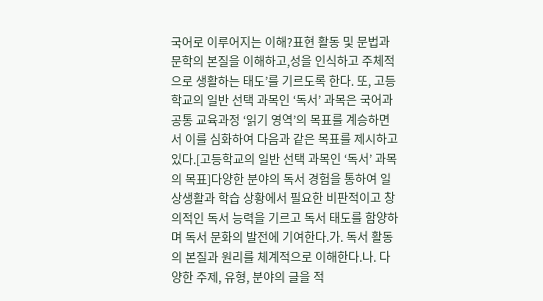국어로 이루어지는 이해?표현 활동 및 문법과 문학의 본질을 이해하고,성을 인식하고 주체적으로 생활하는 태도’를 기르도록 한다. 또, 고등학교의 일반 선택 과목인 ‘독서’ 과목은 국어과 공통 교육과정 ‘읽기 영역’의 목표를 계승하면서 이를 심화하여 다음과 같은 목표를 제시하고 있다.[고등학교의 일반 선택 과목인 ‘독서’ 과목의 목표]다양한 분야의 독서 경험을 통하여 일상생활과 학습 상황에서 필요한 비판적이고 창의적인 독서 능력을 기르고 독서 태도를 함양하며 독서 문화의 발전에 기여한다.가. 독서 활동의 본질과 원리를 체계적으로 이해한다.나. 다양한 주제, 유형, 분야의 글을 적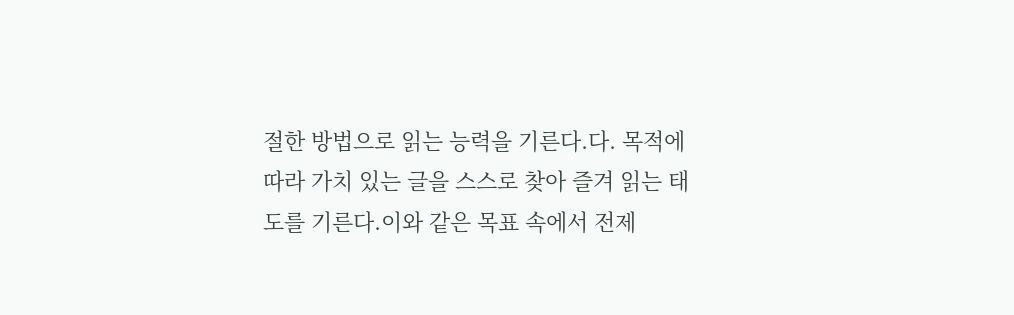절한 방법으로 읽는 능력을 기른다.다. 목적에 따라 가치 있는 글을 스스로 찾아 즐겨 읽는 태도를 기른다.이와 같은 목표 속에서 전제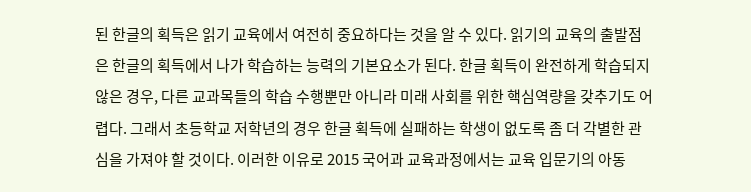된 한글의 획득은 읽기 교육에서 여전히 중요하다는 것을 알 수 있다. 읽기의 교육의 출발점은 한글의 획득에서 나가 학습하는 능력의 기본요소가 된다. 한글 획득이 완전하게 학습되지 않은 경우, 다른 교과목들의 학습 수행뿐만 아니라 미래 사회를 위한 핵심역량을 갖추기도 어렵다. 그래서 초등학교 저학년의 경우 한글 획득에 실패하는 학생이 없도록 좀 더 각별한 관심을 가져야 할 것이다. 이러한 이유로 2015 국어과 교육과정에서는 교육 입문기의 아동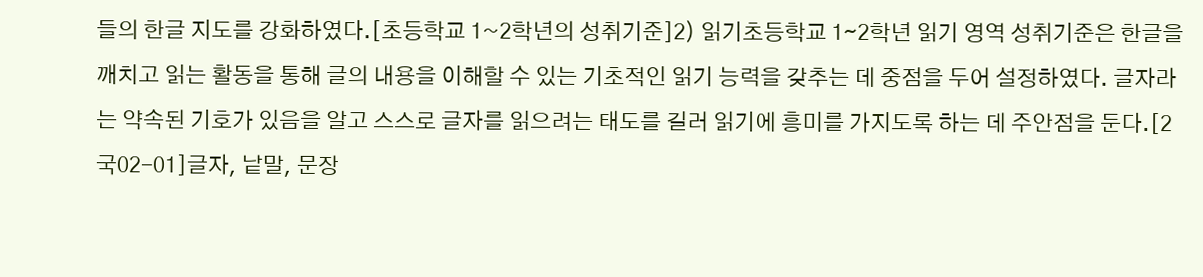들의 한글 지도를 강화하였다.[초등학교 1~2학년의 성취기준]2) 읽기초등학교 1∼2학년 읽기 영역 성취기준은 한글을 깨치고 읽는 활동을 통해 글의 내용을 이해할 수 있는 기초적인 읽기 능력을 갖추는 데 중점을 두어 설정하였다. 글자라는 약속된 기호가 있음을 알고 스스로 글자를 읽으려는 태도를 길러 읽기에 흥미를 가지도록 하는 데 주안점을 둔다.[2국02-01]글자, 낱말, 문장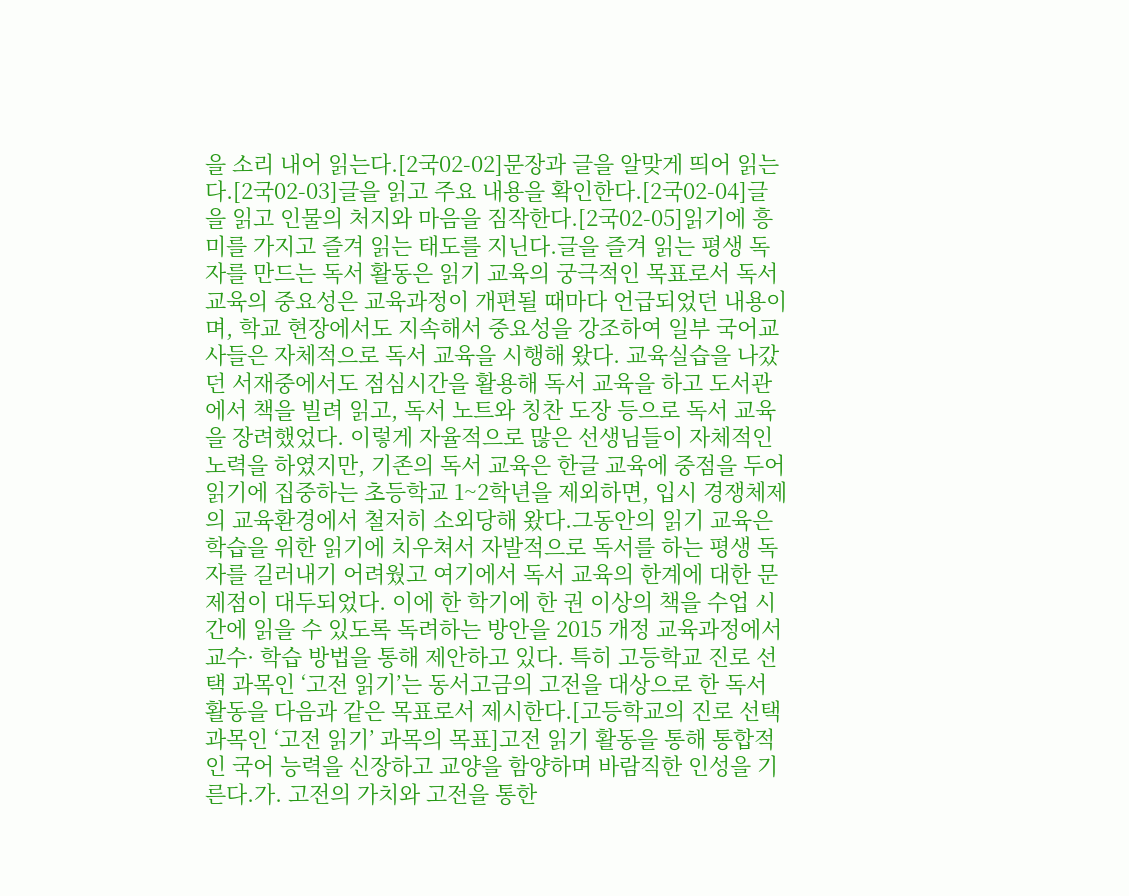을 소리 내어 읽는다.[2국02-02]문장과 글을 알맞게 띄어 읽는다.[2국02-03]글을 읽고 주요 내용을 확인한다.[2국02-04]글을 읽고 인물의 처지와 마음을 짐작한다.[2국02-05]읽기에 흥미를 가지고 즐겨 읽는 태도를 지닌다.글을 즐겨 읽는 평생 독자를 만드는 독서 활동은 읽기 교육의 궁극적인 목표로서 독서 교육의 중요성은 교육과정이 개편될 때마다 언급되었던 내용이며, 학교 현장에서도 지속해서 중요성을 강조하여 일부 국어교사들은 자체적으로 독서 교육을 시행해 왔다. 교육실습을 나갔던 서재중에서도 점심시간을 활용해 독서 교육을 하고 도서관에서 책을 빌려 읽고, 독서 노트와 칭찬 도장 등으로 독서 교육을 장려했었다. 이렇게 자율적으로 많은 선생님들이 자체적인 노력을 하였지만, 기존의 독서 교육은 한글 교육에 중점을 두어 읽기에 집중하는 초등학교 1~2학년을 제외하면, 입시 경쟁체제의 교육환경에서 철저히 소외당해 왔다.그동안의 읽기 교육은 학습을 위한 읽기에 치우쳐서 자발적으로 독서를 하는 평생 독자를 길러내기 어려웠고 여기에서 독서 교육의 한계에 대한 문제점이 대두되었다. 이에 한 학기에 한 권 이상의 책을 수업 시간에 읽을 수 있도록 독려하는 방안을 2015 개정 교육과정에서 교수· 학습 방법을 통해 제안하고 있다. 특히 고등학교 진로 선택 과목인 ‘고전 읽기’는 동서고금의 고전을 대상으로 한 독서 활동을 다음과 같은 목표로서 제시한다.[고등학교의 진로 선택 과목인 ‘고전 읽기’ 과목의 목표]고전 읽기 활동을 통해 통합적인 국어 능력을 신장하고 교양을 함양하며 바람직한 인성을 기른다.가. 고전의 가치와 고전을 통한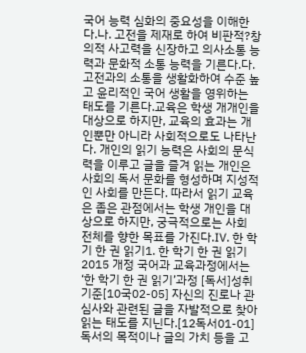국어 능력 심화의 중요성을 이해한다.나. 고전을 제재로 하여 비판적?창의적 사고력을 신장하고 의사소통 능력과 문화적 소통 능력을 기른다.다. 고전과의 소통을 생활화하여 수준 높고 윤리적인 국어 생활을 영위하는 태도를 기른다.교육은 학생 개개인을 대상으로 하지만, 교육의 효과는 개인뿐만 아니라 사회적으로도 나타난다. 개인의 읽기 능력은 사회의 문식력을 이루고 글을 즐겨 읽는 개인은 사회의 독서 문화를 형성하며 지성적인 사회를 만든다. 따라서 읽기 교육은 좁은 관점에서는 학생 개인을 대상으로 하지만, 궁극적으로는 사회 전체를 향한 목표를 가진다.Ⅳ. 한 학기 한 권 읽기1. 한 학기 한 권 읽기2015 개정 국어과 교육과정에서는 ‘한 학기 한 권 읽기’과정 [독서]성취기준[10국02-05] 자신의 진로나 관심사와 관련된 글을 자발적으로 찾아 읽는 태도를 지닌다.[12독서01-01] 독서의 목적이나 글의 가치 등을 고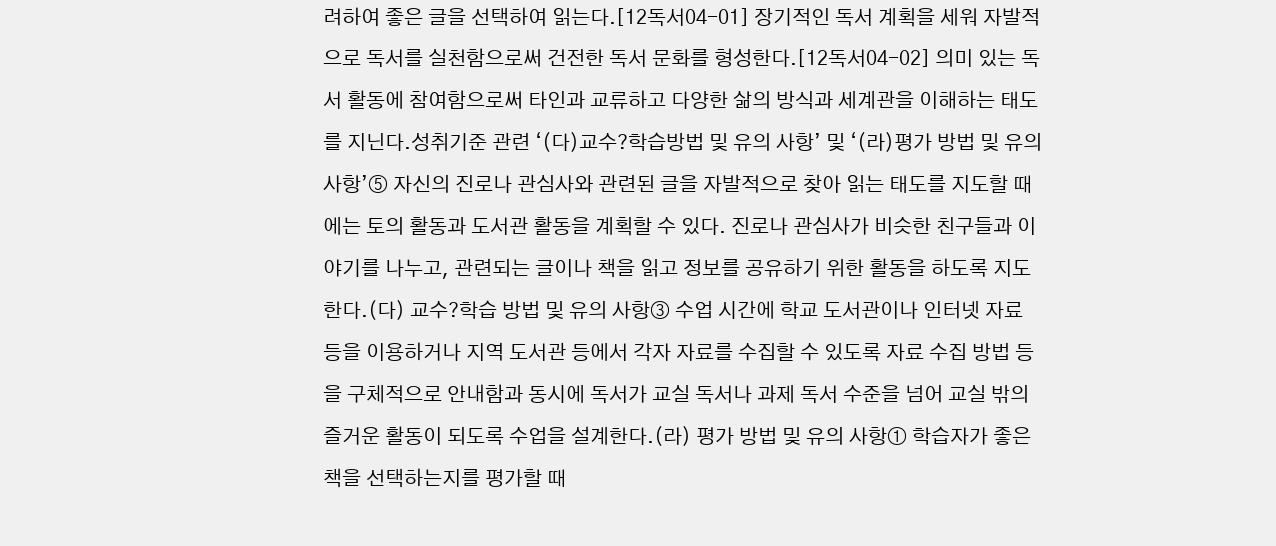려하여 좋은 글을 선택하여 읽는다.[12독서04-01] 장기적인 독서 계획을 세워 자발적으로 독서를 실천함으로써 건전한 독서 문화를 형성한다.[12독서04-02] 의미 있는 독서 활동에 참여함으로써 타인과 교류하고 다양한 삶의 방식과 세계관을 이해하는 태도를 지닌다.성취기준 관련 ‘(다)교수?학습방법 및 유의 사항’ 및 ‘(라)평가 방법 및 유의 사항’⑤ 자신의 진로나 관심사와 관련된 글을 자발적으로 찾아 읽는 태도를 지도할 때에는 토의 활동과 도서관 활동을 계획할 수 있다. 진로나 관심사가 비슷한 친구들과 이야기를 나누고, 관련되는 글이나 책을 읽고 정보를 공유하기 위한 활동을 하도록 지도한다.(다) 교수?학습 방법 및 유의 사항③ 수업 시간에 학교 도서관이나 인터넷 자료 등을 이용하거나 지역 도서관 등에서 각자 자료를 수집할 수 있도록 자료 수집 방법 등을 구체적으로 안내함과 동시에 독서가 교실 독서나 과제 독서 수준을 넘어 교실 밖의 즐거운 활동이 되도록 수업을 설계한다.(라) 평가 방법 및 유의 사항① 학습자가 좋은 책을 선택하는지를 평가할 때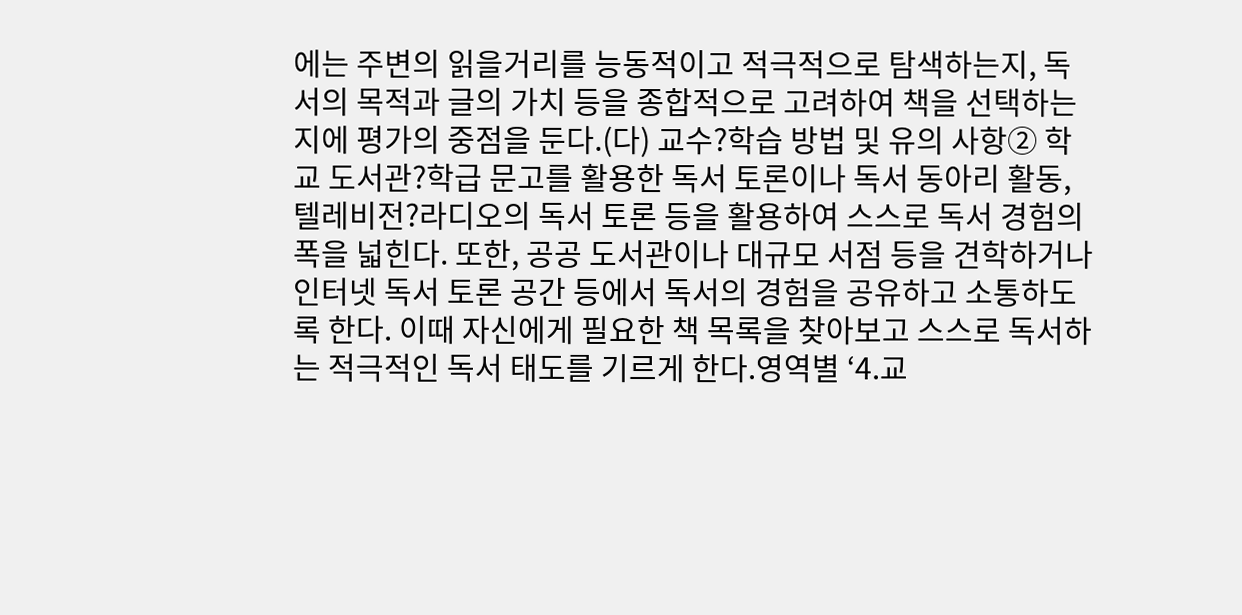에는 주변의 읽을거리를 능동적이고 적극적으로 탐색하는지, 독서의 목적과 글의 가치 등을 종합적으로 고려하여 책을 선택하는지에 평가의 중점을 둔다.(다) 교수?학습 방법 및 유의 사항② 학교 도서관?학급 문고를 활용한 독서 토론이나 독서 동아리 활동, 텔레비전?라디오의 독서 토론 등을 활용하여 스스로 독서 경험의 폭을 넓힌다. 또한, 공공 도서관이나 대규모 서점 등을 견학하거나 인터넷 독서 토론 공간 등에서 독서의 경험을 공유하고 소통하도록 한다. 이때 자신에게 필요한 책 목록을 찾아보고 스스로 독서하는 적극적인 독서 태도를 기르게 한다.영역별 ‘4.교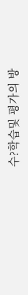수?학습및 평가의 방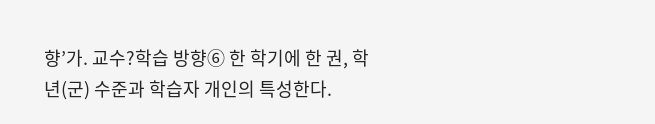향’가. 교수?학습 방향⑥ 한 학기에 한 권, 학년(군) 수준과 학습자 개인의 특성한다.